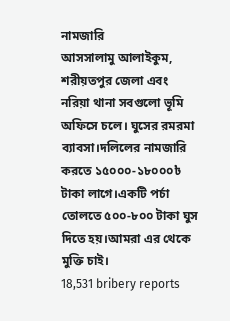নামজারি
আসসালামু আলাইকুম, শরীয়তপুর জেলা এবং নরিয়া থানা সবগুলো ভূমি অফিসে চলে। ঘুসের রমরমা ব্যাবসা।দলিলের নামজারি করতে ১৫০০০-১৮০০০৳ টাকা লাগে।একটি পর্চা তোলতে ৫০০-৮০০ টাকা ঘুস দিতে হয়।আমরা এর থেকে মুক্তি চাই।
18,531 bribery reports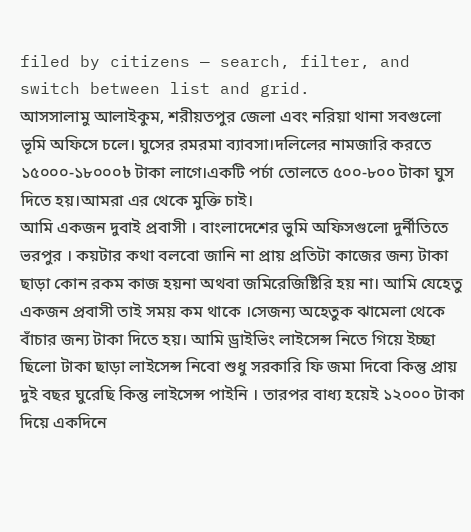filed by citizens — search, filter, and switch between list and grid.
আসসালামু আলাইকুম, শরীয়তপুর জেলা এবং নরিয়া থানা সবগুলো ভূমি অফিসে চলে। ঘুসের রমরমা ব্যাবসা।দলিলের নামজারি করতে ১৫০০০-১৮০০০৳ টাকা লাগে।একটি পর্চা তোলতে ৫০০-৮০০ টাকা ঘুস দিতে হয়।আমরা এর থেকে মুক্তি চাই।
আমি একজন দুবাই প্রবাসী । বাংলাদেশের ভুমি অফিসগুলো দুর্নীতিতে ভরপুর । কয়টার কথা বলবো জানি না প্রায় প্রতিটা কাজের জন্য টাকা ছাড়া কোন রকম কাজ হয়না অথবা জমিরেজিষ্টিরি হয় না। আমি যেহেতু একজন প্রবাসী তাই সময় কম থাকে ।সেজন্য অহেতুক ঝামেলা থেকে বাঁচার জন্য টাকা দিতে হয়। আমি ড্রাইভিং লাইসেন্স নিতে গিয়ে ইচ্ছা ছিলো টাকা ছাড়া লাইসেন্স নিবো শুধু সরকারি ফি জমা দিবো কিন্তু প্রায় দুই বছর ঘুরেছি কিন্তু লাইসেন্স পাইনি । তারপর বাধ্য হয়েই ১২০০০ টাকা দিয়ে একদিনে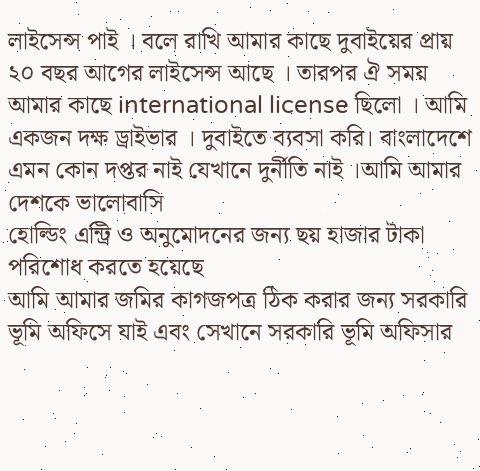লাইসেন্স পাই । বলে রাখি আমার কাছে দুবাইয়ের প্রায় ২০ বছর আগের লাইসেন্স আছে । তারপর ঐ সময় আমার কাছে international license ছিলো । আমি একজন দক্ষ ড্রাইভার । দুবাইতে ব্যবসা করি। বাংলাদেশে এমন কোন দপ্তর নাই যেখানে দুর্নীতি নাই ।আমি আমার দেশকে ভালোবাসি
হোল্ডিং এন্ট্রি ও অনুমোদনের জন্য ছয় হাজার টাকা পরিশোধ করতে হয়েছে
আমি আমার জমির কাগজপত্র ঠিক করার জন্য সরকারি ভূমি অফিসে যাই এবং সেখানে সরকারি ভূমি অফিসার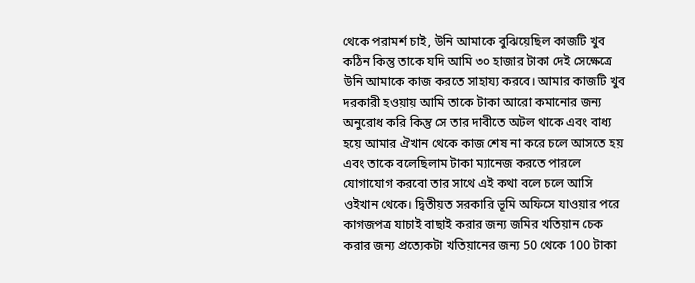থেকে পরামর্শ চাই, উনি আমাকে বুঝিয়েছিল কাজটি খুব কঠিন কিন্তু তাকে যদি আমি ৩০ হাজার টাকা দেই সেক্ষেত্রে উনি আমাকে কাজ করতে সাহায্য করবে। আমার কাজটি খুব দরকারী হওয়ায় আমি তাকে টাকা আরো কমানোর জন্য অনুরোধ করি কিন্তু সে তার দাবীতে অটল থাকে এবং বাধ্য হয়ে আমার ঐখান থেকে কাজ শেষ না করে চলে আসতে হয় এবং তাকে বলেছিলাম টাকা ম্যানেজ করতে পারলে যোগাযোগ করবো তার সাথে এই কথা বলে চলে আসি ওইখান থেকে। দ্বিতীয়ত সরকারি ভূমি অফিসে যাওয়ার পরে কাগজপত্র যাচাই বাছাই করার জন্য জমির খতিয়ান চেক করার জন্য প্রত্যেকটা খতিয়ানের জন্য 50 থেকে 100 টাকা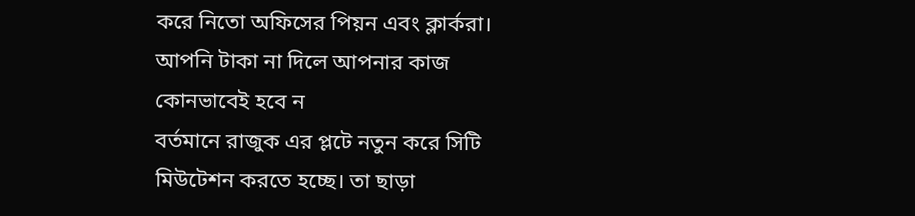করে নিতো অফিসের পিয়ন এবং ক্লার্করা। আপনি টাকা না দিলে আপনার কাজ কোনভাবেই হবে ন
বর্তমানে রাজুক এর প্লটে নতুন করে সিটি মিউটেশন করতে হচ্ছে। তা ছাড়া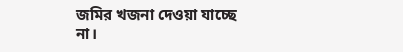জমির খজনা দেওয়া যাচ্ছে না।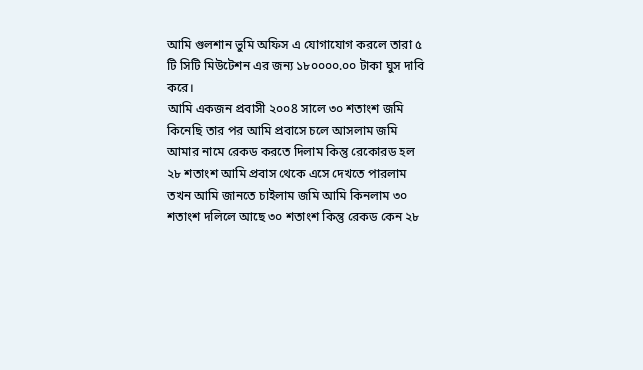আমি গুলশান ভুমি অফিস এ যোগাযোগ করলে তারা ৫ টি সিটি মিউটেশন এর জন্য ১৮০০০০.০০ টাকা ঘুস দাবি করে।
আমি একজন প্রবাসী ২০০8 সালে ৩০ শতাংশ জমি কিনেছি তার পর আমি প্রবাসে চলে আসলাম জমি আমার নামে রেকড করতে দিলাম কিন্তু রেকোরড হল ২৮ শতাংশ আমি প্রবাস থেকে এসে দেখতে পারলাম তখন আমি জানতে চাইলাম জমি আমি কিনলাম ৩০ শতাংশ দলিলে আছে ৩০ শতাংশ কিন্তু রেকড কেন ২৮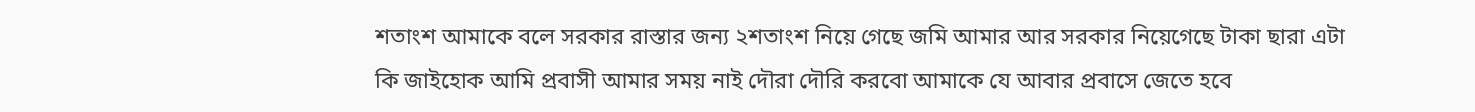শতাংশ আমাকে বলে সরকার রাস্তার জন্য ২শতাংশ নিয়ে গেছে জমি আমার আর সরকার নিয়েগেছে টাকা ছারা এটা কি জাইহোক আমি প্রবাসী আমার সময় নাই দৌরা দৌরি করবো আমাকে যে আবার প্রবাসে জেতে হবে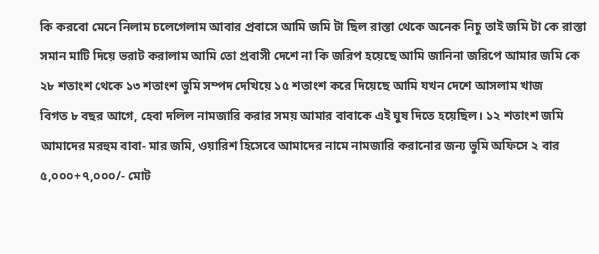কি করবো মেনে নিলাম চলেগেলাম আবার প্রবাসে আমি জমি টা ছিল রাস্তা থেকে অনেক নিচু তাই জমি টা কে রাস্তা সমান মাটি দিয়ে ভরাট করালাম আমি তো প্রবাসী দেশে না কি জরিপ হয়েছে আমি জানিনা জরিপে আমার জমি কে ২৮ শতাংশ থেকে ১৩ শতাংশ ভুমি সম্পদ দেখিয়ে ১৫ শতাংশ করে দিয়েছে আমি যখন দেশে আসলাম খাজ
বিগত ৮ বছর আগে, হেবা দলিল নামজারি করার সময় আমার বাবাকে এই ঘুষ দিতে হয়েছিল। ১২ শতাংশ জমি
আমাদের মরহুম বাবা- মার জমি, ওয়ারিশ হিসেবে আমাদের নামে নামজারি করানোর জন্য ভুমি অফিসে ২ বার ৫,০০০+৭,০০০/- মোট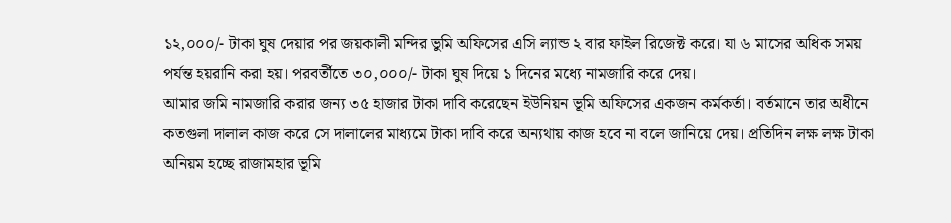১২,০০০/- টাকা ঘুষ দেয়ার পর জয়কালী মন্দির ভুমি অফিসের এসি ল্যান্ড ২ বার ফাইল রিজেক্ট করে। যা ৬ মাসের অধিক সময় পর্যন্ত হয়রানি করা হয়। পরবর্তীতে ৩০,০০০/- টাকা ঘুষ দিয়ে ১ দিনের মধ্যে নামজারি করে দেয়।
আমার জমি নামজারি করার জন্য ৩৫ হাজার টাকা দাবি করেছেন ইউনিয়ন ভূমি অফিসের একজন কর্মকর্তা। বর্তমানে তার অধীনে কতগুলা দালাল কাজ করে সে দালালের মাধ্যমে টাকা দাবি করে অন্যথায় কাজ হবে না বলে জানিয়ে দেয়। প্রতিদিন লক্ষ লক্ষ টাকা অনিয়ম হচ্ছে রাজামহার ভূমি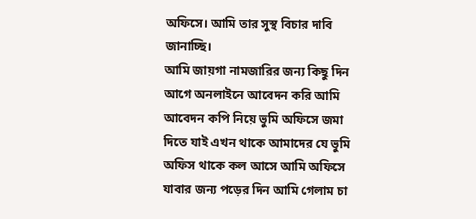অফিসে। আমি তার সুস্থ বিচার দাবি জানাচ্ছি।
আমি জায়গা নামজারির জন্য কিছু দিন আগে অনলাইনে আবেদন করি আমি আবেদন কপি নিয়ে ভুমি অফিসে জমা দিতে যাই এখন থাকে আমাদের যে ভুমি অফিস থাকে কল আসে আমি অফিসে যাবার জন্য পড়ের দিন আমি গেলাম চা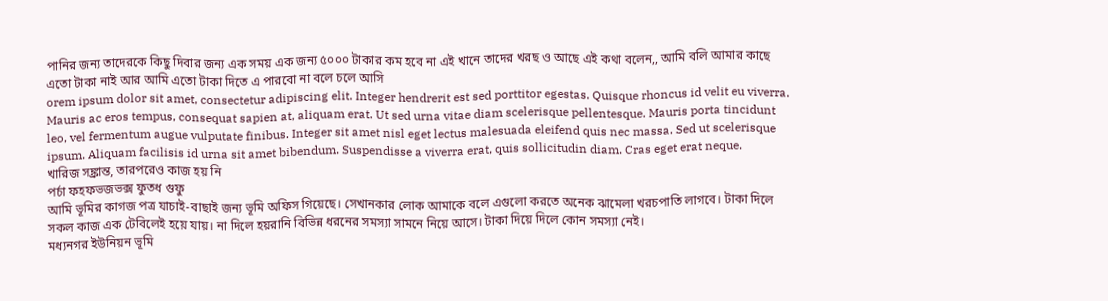পানির জন্য তাদেরকে কিছু দিবার জন্য এক সময় এক জন্য ৫০০০ টাকার কম হবে না এই খানে তাদের খরছ ও আছে এই কথা বলেন,, আমি বলি আমার কাছে এতো টাকা নাই আর আমি এতো টাকা দিতে এ পারবো না বলে চলে আসি
orem ipsum dolor sit amet, consectetur adipiscing elit. Integer hendrerit est sed porttitor egestas. Quisque rhoncus id velit eu viverra. Mauris ac eros tempus, consequat sapien at, aliquam erat. Ut sed urna vitae diam scelerisque pellentesque. Mauris porta tincidunt leo, vel fermentum augue vulputate finibus. Integer sit amet nisl eget lectus malesuada eleifend quis nec massa. Sed ut scelerisque ipsum. Aliquam facilisis id urna sit amet bibendum. Suspendisse a viverra erat, quis sollicitudin diam. Cras eget erat neque.
খারিজ সঙ্ক্রান্ত, তারপরেও কাজ হয় নি
পর্চা ফহফভজভক্স ফুতধ গুফু
আমি ভূমির কাগজ পত্র যাচাই-বাছাই জন্য ভূমি অফিস গিয়েছে। সেখানকার লোক আমাকে বলে এগুলো করতে অনেক ঝামেলা খরচপাতি লাগবে। টাকা দিলে সকল কাজ এক টেবিলেই হয়ে যায়। না দিলে হয়রানি বিভিন্ন ধরনের সমস্যা সামনে নিয়ে আসে। টাকা দিয়ে দিলে কোন সমস্যা নেই।
মধ্যনগর ইউনিয়ন ভূমি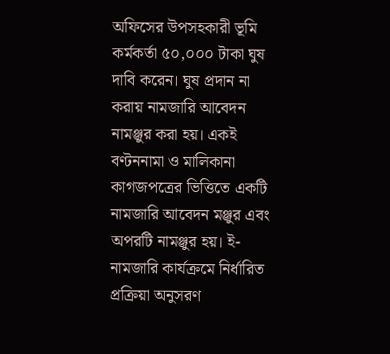অফিসের উপসহকারী ভূমি কর্মকর্তা ৫০,০০০ টাকা ঘুষ দাবি করেন। ঘুষ প্রদান না করায় নামজারি আবেদন নামঞ্জুর করা হয়। একই বণ্টননামা ও মালিকানা কাগজপত্রের ভিত্তিতে একটি নামজারি আবেদন মঞ্জুর এবং অপরটি নামঞ্জুর হয়। ই-নামজারি কার্যক্রমে নির্ধারিত প্রক্রিয়া অনুসরণ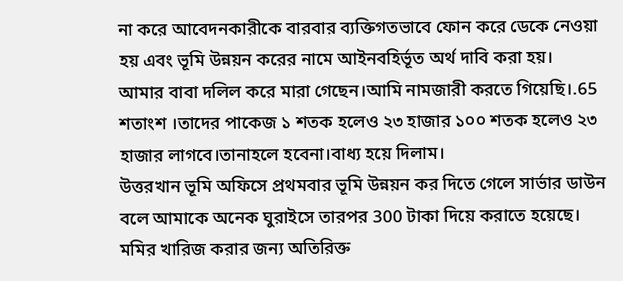না করে আবেদনকারীকে বারবার ব্যক্তিগতভাবে ফোন করে ডেকে নেওয়া হয় এবং ভূমি উন্নয়ন করের নামে আইনবহির্ভূত অর্থ দাবি করা হয়।
আমার বাবা দলিল করে মারা গেছেন।আমি নামজারী করতে গিয়েছি।.65 শতাংশ ।তাদের পাকেজ ১ শতক হলেও ২৩ হাজার ১০০ শতক হলেও ২৩ হাজার লাগবে।তানাহলে হবেনা।বাধ্য হয়ে দিলাম।
উত্তরখান ভূমি অফিসে প্রথমবার ভূমি উন্নয়ন কর দিতে গেলে সার্ভার ডাউন বলে আমাকে অনেক ঘুরাইসে তারপর 300 টাকা দিয়ে করাতে হয়েছে।
মমির খারিজ করার জন্য অতিরিক্ত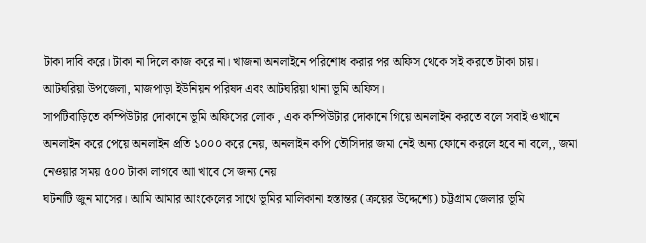টাকা দাবি করে। টাকা না দিলে কাজ করে না। খাজনা অনলাইনে পরিশোধ করার পর অফিস থেকে সই করতে টাকা চায়। আটঘরিয়া উপজেলা, মাজপাড়া ইউনিয়ন পরিষদ এবং আটঘরিয়া থানা ভূমি অফিস।
সাপটিবাড়িতে কম্পিউটার দোকানে ভূমি অফিসের লোক , এক কম্পিউটার দোকানে গিয়ে অনলাইন করতে বলে সবাই ওখানে অনলাইন করে পেয়ে অনলাইন প্রতি ১০০০ করে নেয়, অনলাইন কপি তৌসিদার জমা নেই অন্য ফোনে করলে হবে না বলে,, জমা নেওয়ার সময় ৫০০ টাকা লাগবে আা খাবে সে জন্য নেয়
ঘটনাটি জুন মাসের। আমি আমার আংকেলের সাথে ভূমির মালিকানা হস্তান্তর (ক্রয়ের উদ্দেশ্যে) চট্টগ্রাম জেলার ভূমি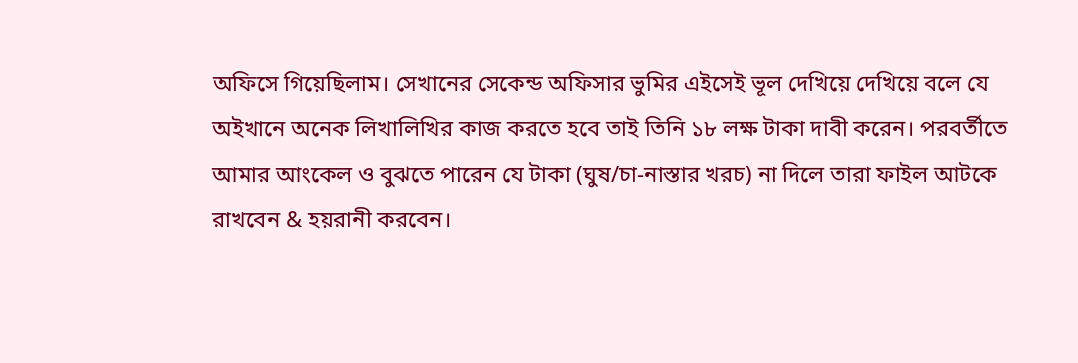অফিসে গিয়েছিলাম। সেখানের সেকেন্ড অফিসার ভুমির এইসেই ভূল দেখিয়ে দেখিয়ে বলে যে অইখানে অনেক লিখালিখির কাজ করতে হবে তাই তিনি ১৮ লক্ষ টাকা দাবী করেন। পরবর্তীতে আমার আংকেল ও বুঝতে পারেন যে টাকা (ঘুষ/চা-নাস্তার খরচ) না দিলে তারা ফাইল আটকে রাখবেন & হয়রানী করবেন।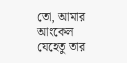তো, আমার আংকেল যেহেতু তার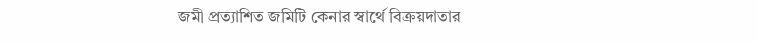জমী প্রত্যাশিত জমিটি কেনার স্বার্থে বিক্রয়দাতার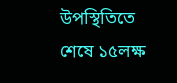উপস্থিতিতে শেষে ১৫লক্ষ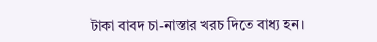টাকা বাবদ চা-নাস্তার খরচ দিতে বাধ্য হন।